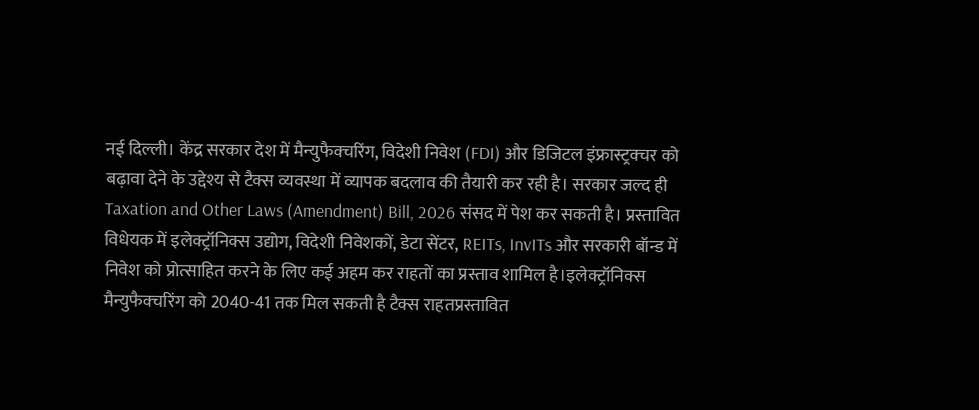नई दिल्ली। केंद्र सरकार देश में मैन्युफैक्चरिंग, विदेशी निवेश (FDI) और डिजिटल इंफ्रास्ट्रक्चर को बढ़ावा देने के उद्देश्य से टैक्स व्यवस्था में व्यापक बदलाव की तैयारी कर रही है। सरकार जल्द ही Taxation and Other Laws (Amendment) Bill, 2026 संसद में पेश कर सकती है। प्रस्तावित विधेयक में इलेक्ट्रॉनिक्स उद्योग, विदेशी निवेशकों, डेटा सेंटर, REITs, InvITs और सरकारी बॉन्ड में निवेश को प्रोत्साहित करने के लिए कई अहम कर राहतों का प्रस्ताव शामिल है।इलेक्ट्रॉनिक्स मैन्युफैक्चरिंग को 2040-41 तक मिल सकती है टैक्स राहतप्रस्तावित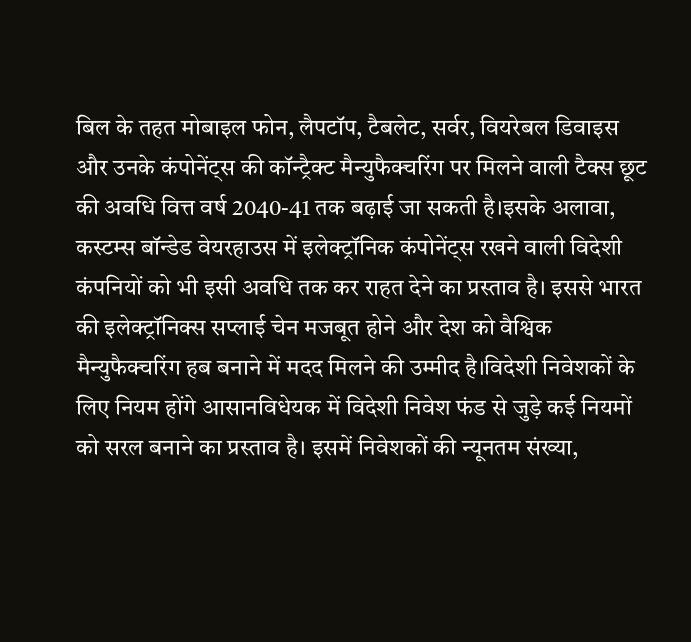बिल के तहत मोबाइल फोन, लैपटॉप, टैबलेट, सर्वर, वियरेबल डिवाइस और उनके कंपोनेंट्स की कॉन्ट्रैक्ट मैन्युफैक्चरिंग पर मिलने वाली टैक्स छूट की अवधि वित्त वर्ष 2040-41 तक बढ़ाई जा सकती है।इसके अलावा, कस्टम्स बॉन्डेड वेयरहाउस में इलेक्ट्रॉनिक कंपोनेंट्स रखने वाली विदेशी कंपनियों को भी इसी अवधि तक कर राहत देने का प्रस्ताव है। इससे भारत की इलेक्ट्रॉनिक्स सप्लाई चेन मजबूत होने और देश को वैश्विक मैन्युफैक्चरिंग हब बनाने में मदद मिलने की उम्मीद है।विदेशी निवेशकों के लिए नियम होंगे आसानविधेयक में विदेशी निवेश फंड से जुड़े कई नियमों को सरल बनाने का प्रस्ताव है। इसमें निवेशकों की न्यूनतम संख्या,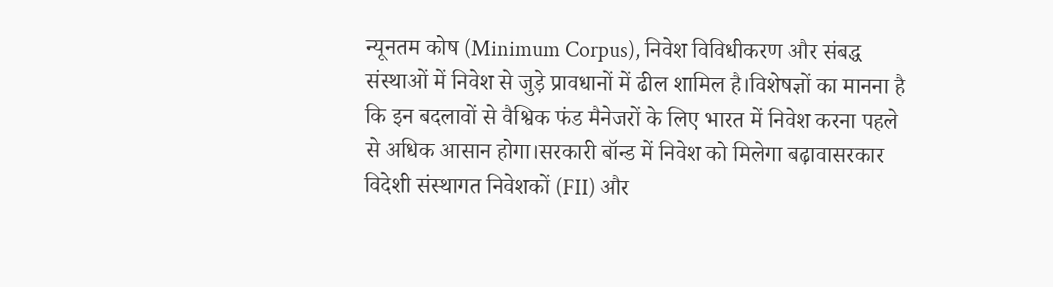न्यूनतम कोष (Minimum Corpus), निवेश विविधीकरण और संबद्ध संस्थाओं में निवेश से जुड़े प्रावधानों में ढील शामिल है।विशेषज्ञों का मानना है कि इन बदलावों से वैश्विक फंड मैनेजरों के लिए भारत में निवेश करना पहले से अधिक आसान होगा।सरकारी बॉन्ड में निवेश को मिलेगा बढ़ावासरकार विदेशी संस्थागत निवेशकों (FII) और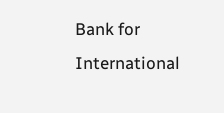Bank for International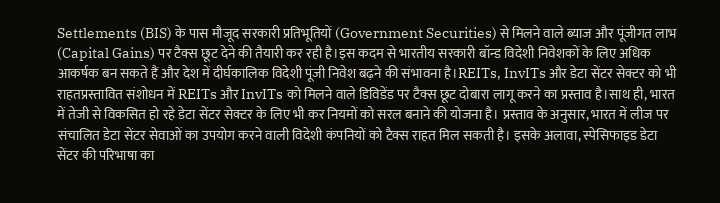Settlements (BIS) के पास मौजूद सरकारी प्रतिभूतियों (Government Securities) से मिलने वाले ब्याज और पूंजीगत लाभ (Capital Gains) पर टैक्स छूट देने की तैयारी कर रही है।इस कदम से भारतीय सरकारी बॉन्ड विदेशी निवेशकों के लिए अधिक आकर्षक बन सकते हैं और देश में दीर्घकालिक विदेशी पूंजी निवेश बढ़ने की संभावना है।REITs, InvITs और डेटा सेंटर सेक्टर को भी राहतप्रस्तावित संशोधन में REITs और InvITs को मिलने वाले डिविडेंड पर टैक्स छूट दोबारा लागू करने का प्रस्ताव है।साथ ही, भारत में तेजी से विकसित हो रहे डेटा सेंटर सेक्टर के लिए भी कर नियमों को सरल बनाने की योजना है। प्रस्ताव के अनुसार, भारत में लीज पर संचालित डेटा सेंटर सेवाओं का उपयोग करने वाली विदेशी कंपनियों को टैक्स राहत मिल सकती है। इसके अलावा, स्पेसिफाइड डेटा सेंटर की परिभाषा का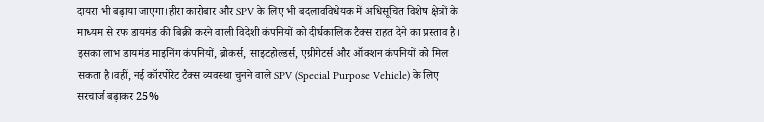दायरा भी बढ़ाया जाएगा।हीरा कारोबार और SPV के लिए भी बदलावविधेयक में अधिसूचित विशेष क्षेत्रों के माध्यम से रफ डायमंड की बिक्री करने वाली विदेशी कंपनियों को दीर्घकालिक टैक्स राहत देने का प्रस्ताव है। इसका लाभ डायमंड माइनिंग कंपनियों, ब्रोकर्स, साइटहोल्डर्स, एग्रीगेटर्स और ऑक्शन कंपनियों को मिल सकता है।वहीं, नई कॉरपोरेट टैक्स व्यवस्था चुनने वाले SPV (Special Purpose Vehicle) के लिए सरचार्ज बढ़ाकर 25%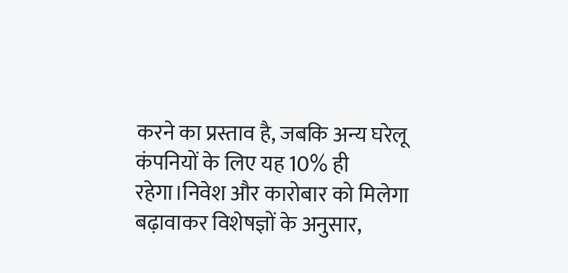करने का प्रस्ताव है, जबकि अन्य घरेलू कंपनियों के लिए यह 10% ही रहेगा।निवेश और कारोबार को मिलेगा बढ़ावाकर विशेषज्ञों के अनुसार,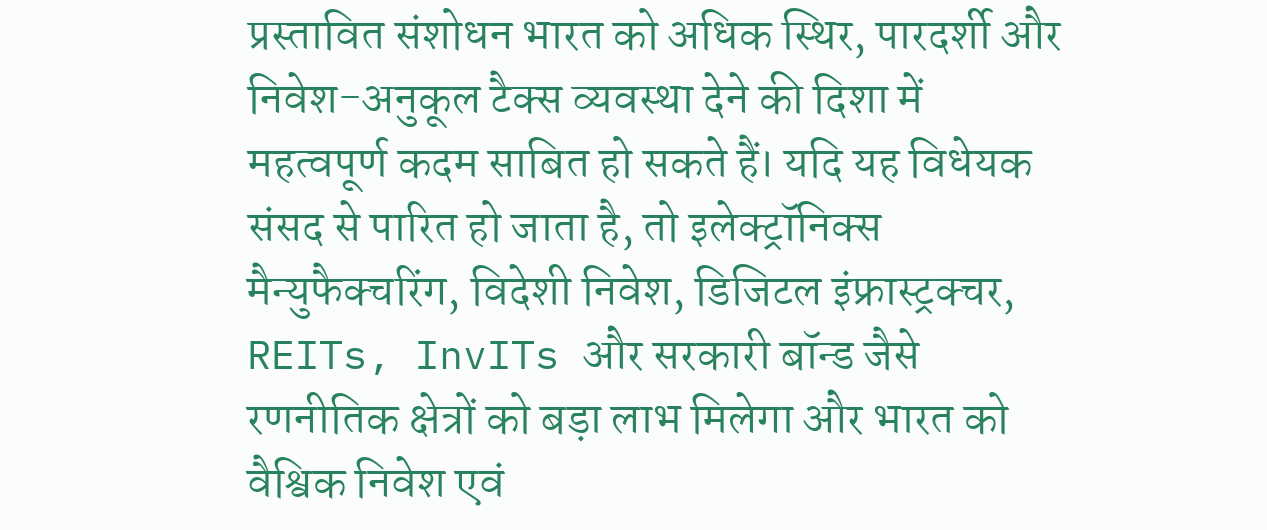प्रस्तावित संशोधन भारत को अधिक स्थिर, पारदर्शी और निवेश-अनुकूल टैक्स व्यवस्था देने की दिशा में महत्वपूर्ण कदम साबित हो सकते हैं। यदि यह विधेयक संसद से पारित हो जाता है, तो इलेक्ट्रॉनिक्स मैन्युफैक्चरिंग, विदेशी निवेश, डिजिटल इंफ्रास्ट्रक्चर, REITs, InvITs और सरकारी बॉन्ड जैसे रणनीतिक क्षेत्रों को बड़ा लाभ मिलेगा और भारत को वैश्विक निवेश एवं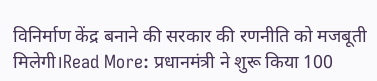विनिर्माण केंद्र बनाने की सरकार की रणनीति को मजबूती मिलेगी।Read More: प्रधानमंत्री ने शुरू किया 100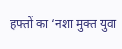हफ्तों का ‘नशा मुक्त युवा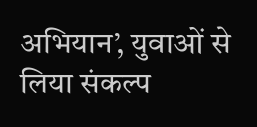अभियान’, युवाओं से लिया संकल्प